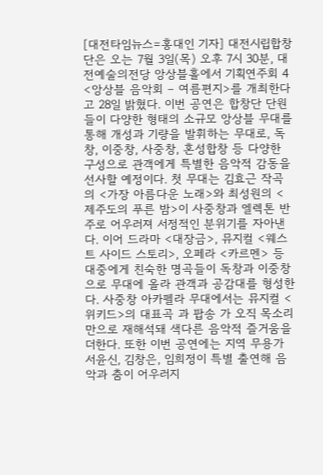[대전타임뉴스=홍대인 기자] 대전시립합창단은 오는 7월 3일(목) 오후 7시 30분, 대전예술의전당 앙상블홀에서 기획연주회 4 <앙상블 음악회 – 여름편지>를 개최한다고 28일 밝혔다. 이번 공연은 합창단 단원들이 다양한 형태의 소규모 앙상블 무대를 통해 개성과 기량을 발휘하는 무대로, 독창, 이중창, 사중창, 혼성합창 등 다양한 구성으로 관객에게 특별한 음악적 감동을 선사할 예정이다. 첫 무대는 김효근 작곡의 <가장 아름다운 노래>와 최성원의 <제주도의 푸른 밤>이 사중창과 엘렉톤 반주로 어우러져 서정적인 분위기를 자아낸다. 이어 드라마 <대장금>, 뮤지컬 <웨스트 사이드 스토리>, 오페라 <카르멘> 등 대중에게 친숙한 명곡들이 독창과 이중창으로 무대에 올라 관객과 공감대를 형성한다. 사중창 아카펠라 무대에서는 뮤지컬 <위키드>의 대표곡 과 팝송 가 오직 목소리만으로 재해석돼 색다른 음악적 즐거움을 더한다. 또한 이번 공연에는 지역 무용가 서윤신, 김창은, 임희정이 특별 출연해 음악과 춤이 어우러지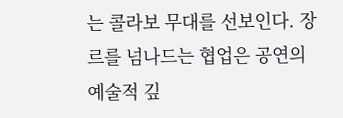는 콜라보 무대를 선보인다. 장르를 넘나드는 협업은 공연의 예술적 깊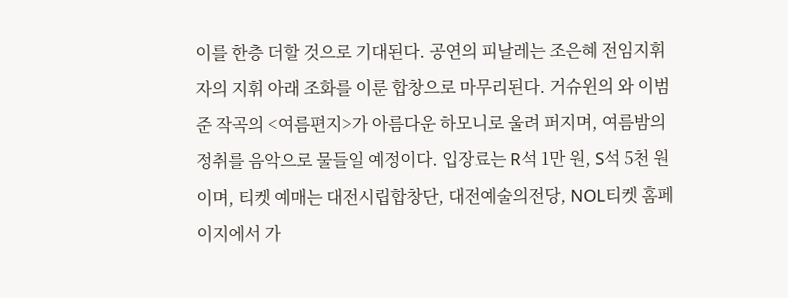이를 한층 더할 것으로 기대된다. 공연의 피날레는 조은혜 전임지휘자의 지휘 아래 조화를 이룬 합창으로 마무리된다. 거슈윈의 와 이범준 작곡의 <여름편지>가 아름다운 하모니로 울려 퍼지며, 여름밤의 정취를 음악으로 물들일 예정이다. 입장료는 R석 1만 원, S석 5천 원이며, 티켓 예매는 대전시립합창단, 대전예술의전당, NOL티켓 홈페이지에서 가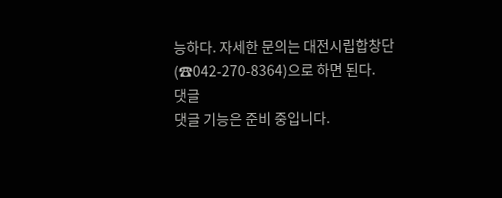능하다. 자세한 문의는 대전시립합창단(☎042-270-8364)으로 하면 된다.
댓글
댓글 기능은 준비 중입니다.